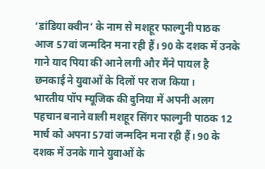‘डांडिया क्वीन’ के नाम से मशहूर फाल्गुनी पाठक आज 57वां जन्मदिन मना रही हैं। 90 के दशक में उनके गाने याद पिया की आने लगी और मैंने पायल है छनकाई ने युवाओं के दिलों पर राज किया।
भारतीय पॉप म्यूजिक की दुनिया में अपनी अलग पहचान बनाने वाली मशहूर सिंगर फाल्गुनी पाठक 12 मार्च को अपना 57वां जन्मदिन मना रही हैं। 90 के दशक में उनके गाने युवाओं के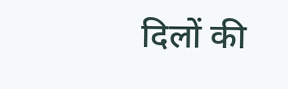दिलों की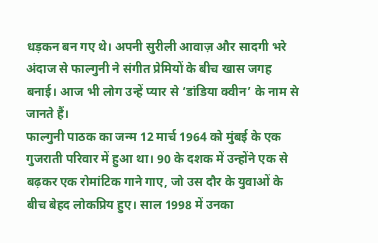धड़कन बन गए थे। अपनी सुरीली आवाज़ और सादगी भरे अंदाज से फाल्गुनी ने संगीत प्रेमियों के बीच खास जगह बनाई। आज भी लोग उन्हें प्यार से ‘डांडिया क्वीन’ के नाम से जानते हैं।
फाल्गुनी पाठक का जन्म 12 मार्च 1964 को मुंबई के एक गुजराती परिवार में हुआ था। 90 के दशक में उन्होंने एक से बढ़कर एक रोमांटिक गाने गाए, जो उस दौर के युवाओं के बीच बेहद लोकप्रिय हुए। साल 1998 में उनका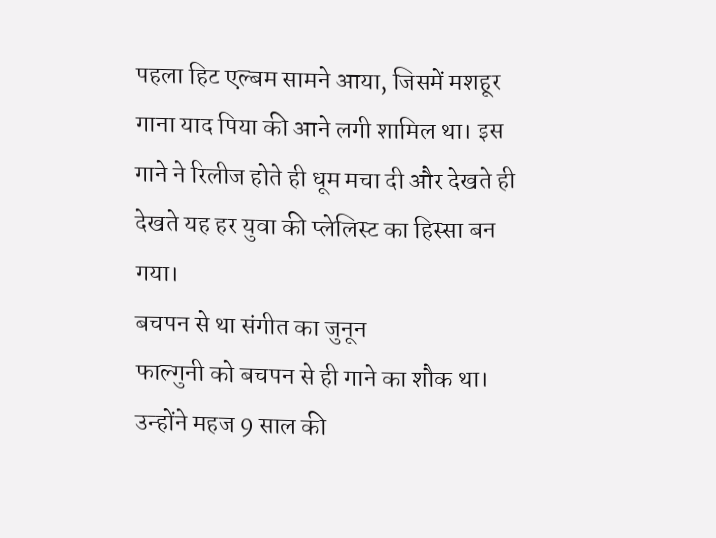पहला हिट एल्बम सामने आया, जिसमें मशहूर गाना याद पिया की आने लगी शामिल था। इस गाने ने रिलीज होते ही धूम मचा दी और देखते ही देखते यह हर युवा की प्लेलिस्ट का हिस्सा बन गया।
बचपन से था संगीत का जुनून
फाल्गुनी को बचपन से ही गाने का शौक था। उन्होंने महज 9 साल की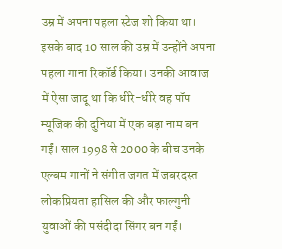उम्र में अपना पहला स्टेज शो किया था। इसके बाद 10 साल की उम्र में उन्होंने अपना पहला गाना रिकॉर्ड किया। उनकी आवाज में ऐसा जादू था कि धीरे-धीरे वह पॉप म्यूजिक की दुनिया में एक बड़ा नाम बन गईं। साल 1998 से 2000 के बीच उनके एल्बम गानों ने संगीत जगत में जबरदस्त लोकप्रियता हासिल की और फाल्गुनी युवाओं की पसंदीदा सिंगर बन गईं।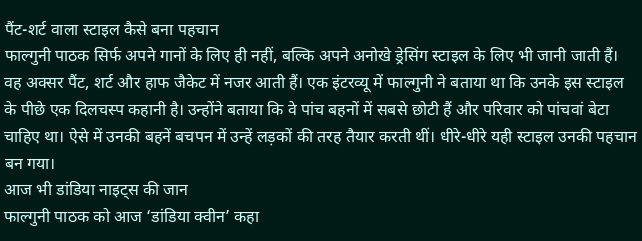पैंट-शर्ट वाला स्टाइल कैसे बना पहचान
फाल्गुनी पाठक सिर्फ अपने गानों के लिए ही नहीं, बल्कि अपने अनोखे ड्रेसिंग स्टाइल के लिए भी जानी जाती हैं। वह अक्सर पैंट, शर्ट और हाफ जैकेट में नजर आती हैं। एक इंटरव्यू में फाल्गुनी ने बताया था कि उनके इस स्टाइल के पीछे एक दिलचस्प कहानी है। उन्होंने बताया कि वे पांच बहनों में सबसे छोटी हैं और परिवार को पांचवां बेटा चाहिए था। ऐसे में उनकी बहनें बचपन में उन्हें लड़कों की तरह तैयार करती थीं। धीरे-धीरे यही स्टाइल उनकी पहचान बन गया।
आज भी डांडिया नाइट्स की जान
फाल्गुनी पाठक को आज ‘डांडिया क्वीन’ कहा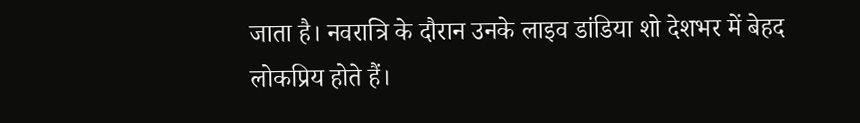जाता है। नवरात्रि के दौरान उनके लाइव डांडिया शो देशभर में बेहद लोकप्रिय होते हैं।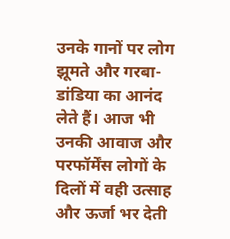उनके गानों पर लोग झूमते और गरबा-डांडिया का आनंद लेते हैं। आज भी उनकी आवाज और परफॉर्मेंस लोगों के दिलों में वही उत्साह और ऊर्जा भर देती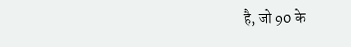है, जो 90 के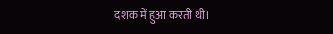दशक में हुआ करती थी।